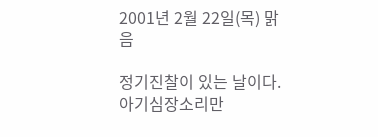2001년 2월 22일(목) 맑음

정기진찰이 있는 날이다.
아기심장소리만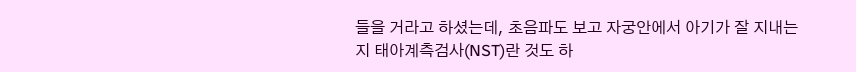들을 거라고 하셨는데, 초음파도 보고 자궁안에서 아기가 잘 지내는지 태아계측검사(NST)란 것도 하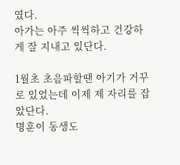였다.
아가는 아주 씩씩하고 건강하게 잘 지내고 있단다.

1월초 초음파할땐 아기가 거꾸로 있었는데 이제 제 자리를 잡았단다.
명훈이 동생도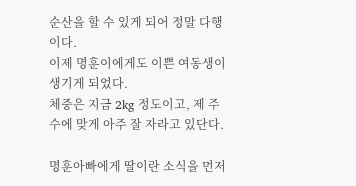순산을 할 수 있게 되어 정말 다행이다.
이제 명훈이에게도 이쁜 여동생이 생기게 되었다.
체중은 지금 2kg 정도이고, 제 주수에 맞게 아주 잘 자라고 있단다.

명훈아빠에게 딸이란 소식을 먼저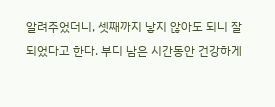알려주었더니, 셋째까지 낳지 않아도 되니 잘 되었다고 한다. 부디 남은 시간동안 건강하게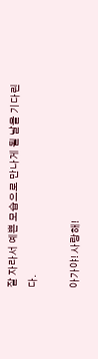잘 자라서 예쁜 모습으로 만나게 될 날을 기다린다.

아가야! 사랑해!